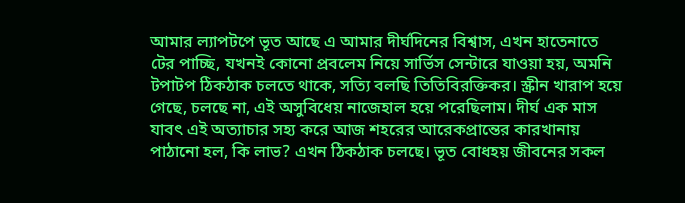আমার ল্যাপটপে ভূত আছে এ আমার দীর্ঘদিনের বিশ্বাস, এখন হাতেনাতে টের পাচ্ছি, যখনই কোনো প্রবলেম নিয়ে সার্ভিস সেন্টারে যাওয়া হয়, অমনি টপাটপ ঠিকঠাক চলতে থাকে, সত্যি বলছি তিতিবিরক্তিকর। স্ক্রীন খারাপ হয়ে গেছে, চলছে না, এই অসুবিধেয় নাজেহাল হয়ে পরেছিলাম। দীর্ঘ এক মাস যাবৎ এই অত্যাচার সহ্য করে আজ শহরের আরেকপ্রান্তের কারখানায় পাঠানো হল, কি লাভ? এখন ঠিকঠাক চলছে। ভূত বোধহয় জীবনের সকল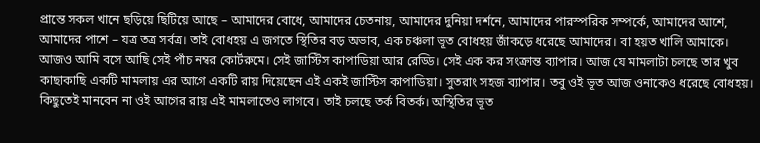প্রান্তে সকল খানে ছড়িয়ে ছিটিয়ে আছে – আমাদের বোধে, আমাদের চেতনায়, আমাদের দুনিয়া দর্শনে, আমাদের পারস্পরিক সম্পর্কে, আমাদের আশে, আমাদের পাশে – যত্র তত্র সর্বত্র। তাই বোধহয় এ জগতে স্থিতির বড় অভাব, এক চঞ্চলা ভূত বোধহয় জাঁকড়ে ধরেছে আমাদের। বা হয়ত খালি আমাকে।
আজও আমি বসে আছি সেই পাঁচ নম্বর কোর্টরুমে। সেই জাস্টিস কাপাডিয়া আর রেড্ডি। সেই এক কর সংক্রান্ত ব্যাপার। আজ যে মামলাটা চলছে তার খুব কাছাকাছি একটি মামলায় এর আগে একটি রায় দিয়েছেন এই একই জাস্টিস কাপাডিয়া। সুতরাং সহজ ব্যাপার। তবু ওই ভূত আজ ওনাকেও ধরেছে বোধহয়। কিছুতেই মানবেন না ওই আগের রায় এই মামলাতেও লাগবে। তাই চলছে তর্ক বিতর্ক। অস্থিতির ভূত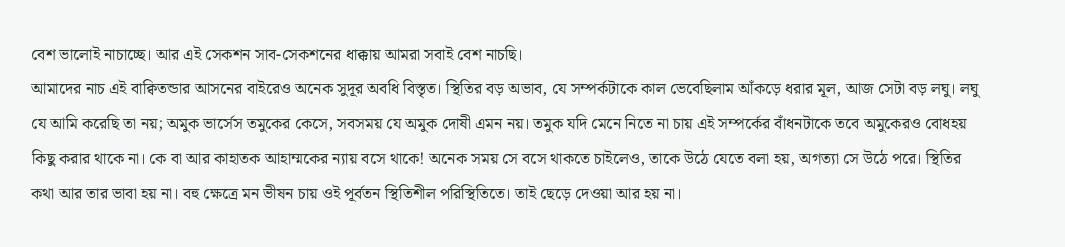বেশ ভালোই নাচাচ্ছে। আর এই সেকশন সাব-সেকশনের ধাক্কায় আমরা সবাই বেশ নাচছি।
আমাদের নাচ এই বাক্বিতন্ডার আসনের বাইরেও অনেক সুদূর অবধি বিস্তৃত। স্থিতির বড় অভাব, যে সম্পর্কটাকে কাল ভেবেছিলাম আঁকড়ে ধরার মূল, আজ সেটা বড় লঘু। লঘু যে আমি করেছি তা নয়; অমুক ভার্সেস তমুকের কেসে, সবসময় যে অমুক দোষী এমন নয়। তমুক যদি মেনে নিতে না চায় এই সম্পর্কের বাঁধনটাকে তবে অমুকেরও বোধহয় কিছু করার থাকে না। কে বা আর কাহাতক আহাম্মকের ন্যায় বসে থাকে! অনেক সময় সে বসে থাকতে চাইলেও, তাকে উঠে যেতে বলা হয়, অগত্যা সে উঠে পরে। স্থিতির কথা আর তার ভাবা হয় না। বহু ক্ষেত্রে মন ভীষন চায় ওই পূর্বতন স্থিতিশীল পরিস্থিতিতে। তাই ছেড়ে দেওয়া আর হয় না।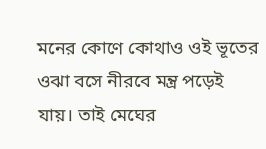মনের কোণে কোথাও ওই ভূতের ওঝা বসে নীরবে মন্ত্র পড়েই যায়। তাই মেঘের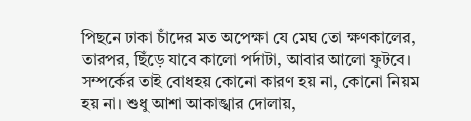পিছনে ঢাকা চাঁদের মত অপেক্ষা যে মেঘ তো ক্ষণকালের, তারপর, ছিঁড়ে যাবে কালো পর্দাটা, আবার আলো ফুটবে। সম্পর্কের তাই বোধহয় কোনো কারণ হয় না, কোনো নিয়ম হয় না। শুধু আশা আকাঙ্খার দোলায়,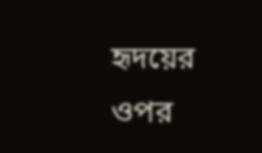হৃদয়ের ওপর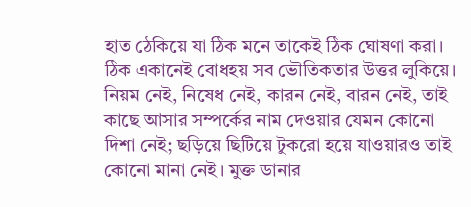হাত ঠেকিয়ে যা ঠিক মনে তাকেই ঠিক ঘোষণা করা।
ঠিক একানেই বোধহয় সব ভৌতিকতার উত্তর লুকিয়ে। নিয়ম নেই, নিষেধ নেই, কারন নেই, বারন নেই, তাই কাছে আসার সম্পর্কের নাম দেওয়ার যেমন কোনো দিশা নেই; ছড়িয়ে ছিটিয়ে টুকরো হয়ে যাওয়ারও তাই কোনো মানা নেই। মুক্ত ডানার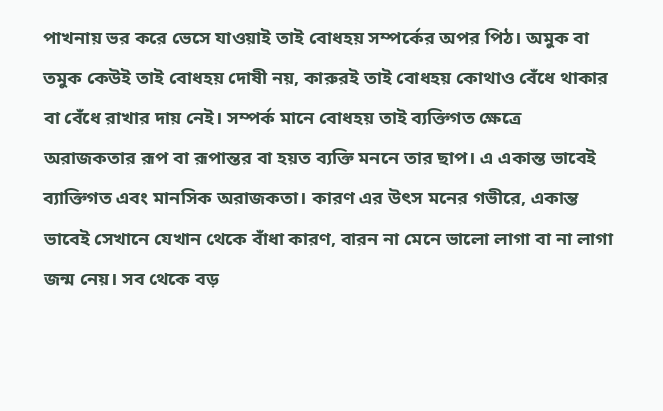পাখনায় ভর করে ভেসে যাওয়াই তাই বোধহয় সম্পর্কের অপর পিঠ। অমুক বা তমুক কেউই তাই বোধহয় দোষী নয়, কারুরই তাই বোধহয় কোথাও বেঁধে থাকার বা বেঁধে রাখার দায় নেই। সম্পর্ক মানে বোধহয় তাই ব্যক্তিগত ক্ষেত্রে অরাজকতার রূপ বা রূপান্তর বা হয়ত ব্যক্তি মননে তার ছাপ। এ একান্ত ভাবেই ব্যাক্তিগত এবং মানসিক অরাজকতা। কারণ এর উৎস মনের গভীরে, একান্ত ভাবেই সেখানে যেখান থেকে বাঁধা কারণ, বারন না মেনে ভালো লাগা বা না লাগা জন্ম নেয়। সব থেকে বড়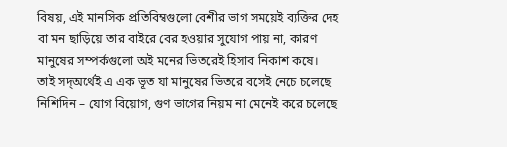বিষয়, এই মানসিক প্রতিবিম্বগুলো বেশীর ভাগ সময়েই ব্যক্তির দেহ বা মন ছাড়িয়ে তার বাইরে বের হওয়ার সুযোগ পায় না, কারণ মানুষের সম্পর্কগুলো অই মনের ভিতরেই হিসাব নিকাশ কষে।
তাই সদ্অর্থেই এ এক ভূত যা মানুষের ভিতরে বসেই নেচে চলেছে নিশিদিন – যোগ বিয়োগ, গুণ ভাগের নিয়ম না মেনেই করে চলেছে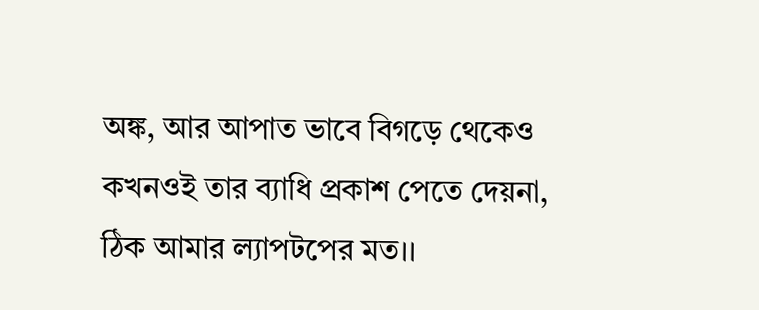অঙ্ক, আর আপাত ভাবে বিগড়ে থেকেও কখনওই তার ব্যাধি প্রকাশ পেতে দেয়না, ঠিক আমার ল্যাপটপের মত।।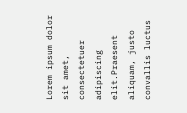Lorem ipsum dolor sit amet, consectetuer adipiscing elit.Praesent aliquam, justo convallis luctus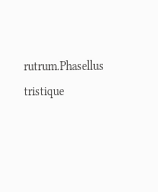rutrum.Phasellus tristique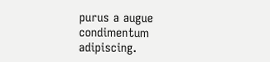purus a augue condimentum adipiscing.